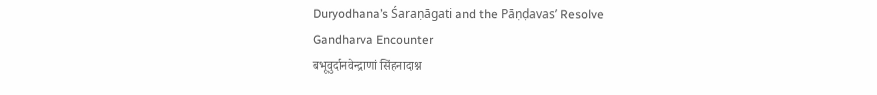Duryodhana’s Śaraṇāgati and the Pāṇḍavas’ Resolve
Gandharva Encounter
बभूवुर्दानवेन्द्राणां सिंहनादाश्न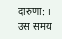दारुणा: । उस समय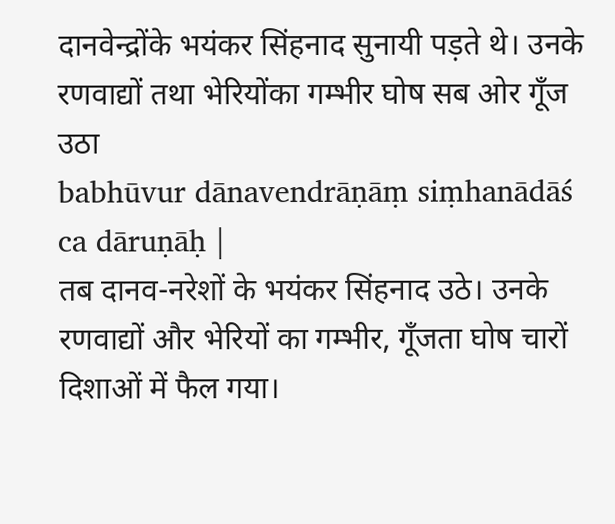दानवेन्द्रोंके भयंकर सिंहनाद सुनायी पड़ते थे। उनके रणवाद्यों तथा भेरियोंका गम्भीर घोष सब ओर गूँज उठा
babhūvur dānavendrāṇāṃ siṃhanādāś ca dāruṇāḥ |
तब दानव-नरेशों के भयंकर सिंहनाद उठे। उनके रणवाद्यों और भेरियों का गम्भीर, गूँजता घोष चारों दिशाओं में फैल गया।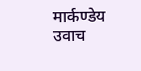मार्कण्डेय उवाच